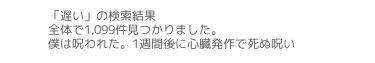「遅い」の検索結果
全体で1,099件見つかりました。
僕は呪われた。1週間後に心臓発作で死ぬ呪い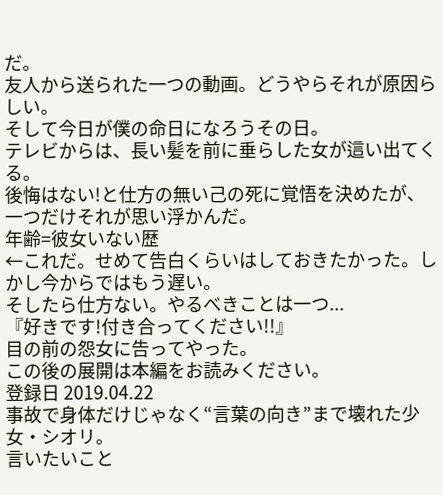だ。
友人から送られた一つの動画。どうやらそれが原因らしい。
そして今日が僕の命日になろうその日。
テレビからは、長い髪を前に垂らした女が這い出てくる。
後悔はない!と仕方の無い己の死に覚悟を決めたが、一つだけそれが思い浮かんだ。
年齢=彼女いない歴
←これだ。せめて告白くらいはしておきたかった。しかし今からではもう遅い。
そしたら仕方ない。やるべきことは一つ...
『好きです!付き合ってください!!』
目の前の怨女に告ってやった。
この後の展開は本編をお読みください。
登録日 2019.04.22
事故で身体だけじゃなく“言葉の向き”まで壊れた少女・シオリ。
言いたいこと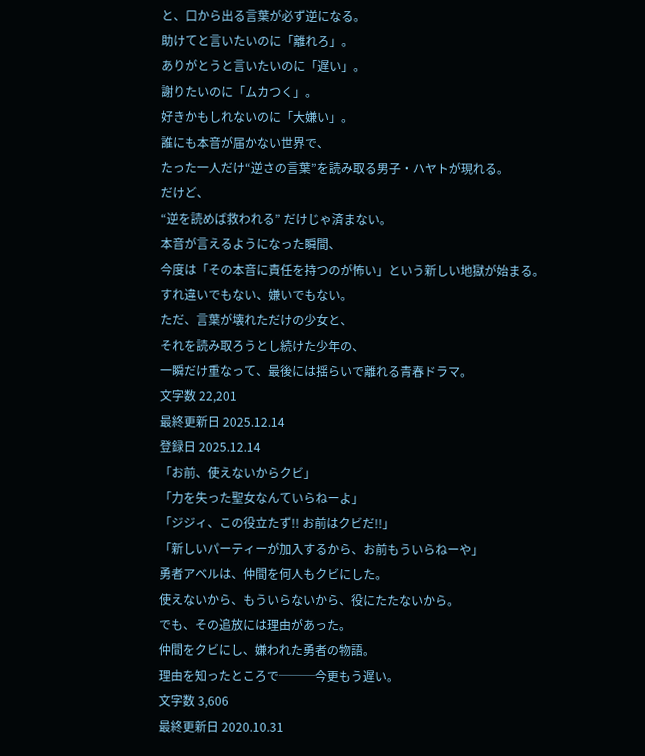と、口から出る言葉が必ず逆になる。
助けてと言いたいのに「離れろ」。
ありがとうと言いたいのに「遅い」。
謝りたいのに「ムカつく」。
好きかもしれないのに「大嫌い」。
誰にも本音が届かない世界で、
たった一人だけ“逆さの言葉”を読み取る男子・ハヤトが現れる。
だけど、
“逆を読めば救われる” だけじゃ済まない。
本音が言えるようになった瞬間、
今度は「その本音に責任を持つのが怖い」という新しい地獄が始まる。
すれ違いでもない、嫌いでもない。
ただ、言葉が壊れただけの少女と、
それを読み取ろうとし続けた少年の、
一瞬だけ重なって、最後には揺らいで離れる青春ドラマ。
文字数 22,201
最終更新日 2025.12.14
登録日 2025.12.14
「お前、使えないからクビ」
「力を失った聖女なんていらねーよ」
「ジジィ、この役立たず!! お前はクビだ!!」
「新しいパーティーが加入するから、お前もういらねーや」
勇者アベルは、仲間を何人もクビにした。
使えないから、もういらないから、役にたたないから。
でも、その追放には理由があった。
仲間をクビにし、嫌われた勇者の物語。
理由を知ったところで───今更もう遅い。
文字数 3,606
最終更新日 2020.10.31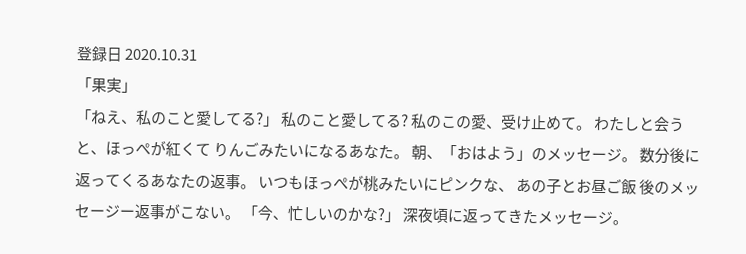登録日 2020.10.31
「果実」
「ねえ、私のこと愛してる?」 私のこと愛してる? 私のこの愛、受け止めて。 わたしと会うと、ほっぺが紅くて りんごみたいになるあなた。 朝、「おはよう」のメッセージ。 数分後に返ってくるあなたの返事。 いつもほっぺが桃みたいにピンクな、 あの子とお昼ご飯 後のメッセージー返事がこない。 「今、忙しいのかな?」 深夜頃に返ってきたメッセージ。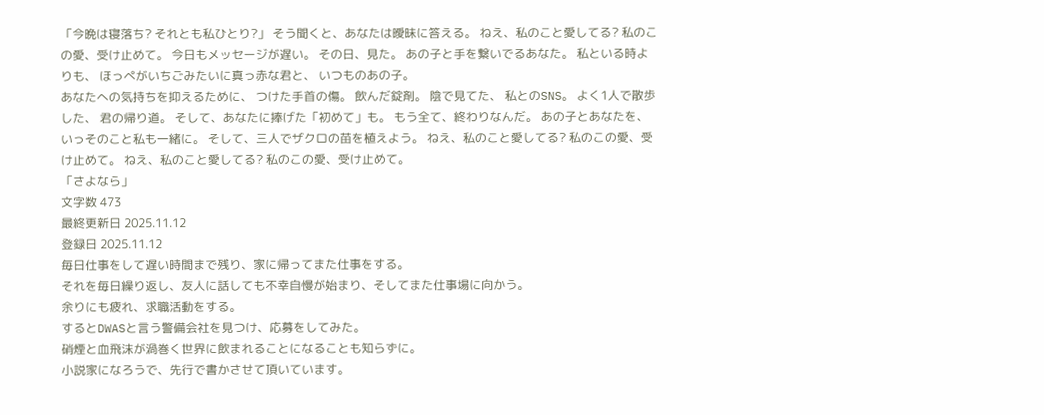「今晩は寝落ち? それとも私ひとり?」 そう聞くと、あなたは曖昧に答える。 ねえ、私のこと愛してる? 私のこの愛、受け止めて。 今日もメッセージが遅い。 その日、見た。 あの子と手を繋いでるあなた。 私といる時よりも、 ほっぺがいちごみたいに真っ赤な君と、 いつものあの子。
あなたへの気持ちを抑えるために、 つけた手首の傷。 飲んだ錠剤。 陰で見てた、 私とのSNS。 よく1人で散歩した、 君の帰り道。 そして、あなたに捧げた「初めて」も。 もう全て、終わりなんだ。 あの子とあなたを、いっそのこと私も一緒に。 そして、三人でザクロの苗を植えよう。 ねえ、私のこと愛してる? 私のこの愛、受け止めて。 ねえ、私のこと愛してる? 私のこの愛、受け止めて。
「さよなら」
文字数 473
最終更新日 2025.11.12
登録日 2025.11.12
毎日仕事をして遅い時間まで残り、家に帰ってまた仕事をする。
それを毎日繰り返し、友人に話しても不幸自慢が始まり、そしてまた仕事場に向かう。
余りにも疲れ、求職活動をする。
するとDWASと言う警備会社を見つけ、応募をしてみた。
硝煙と血飛沫が渦巻く世界に飲まれることになることも知らずに。
小説家になろうで、先行で書かさせて頂いています。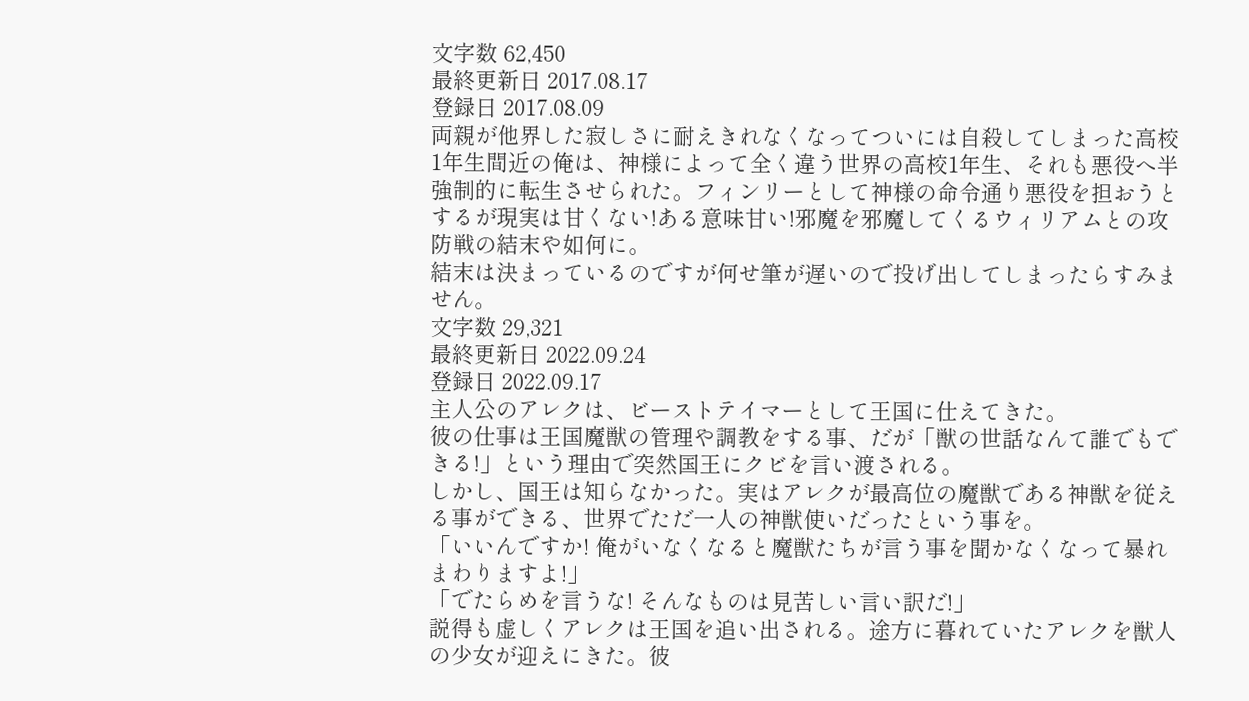文字数 62,450
最終更新日 2017.08.17
登録日 2017.08.09
両親が他界した寂しさに耐えきれなくなってついには自殺してしまった高校1年生間近の俺は、神様によって全く違う世界の高校1年生、それも悪役へ半強制的に転生させられた。フィンリーとして神様の命令通り悪役を担おうとするが現実は甘くない!ある意味甘い!邪魔を邪魔してくるウィリアムとの攻防戦の結末や如何に。
結末は決まっているのですが何せ筆が遅いので投げ出してしまったらすみません。
文字数 29,321
最終更新日 2022.09.24
登録日 2022.09.17
主人公のアレクは、ビーストテイマーとして王国に仕えてきた。
彼の仕事は王国魔獣の管理や調教をする事、だが「獣の世話なんて誰でもできる!」という理由で突然国王にクビを言い渡される。
しかし、国王は知らなかった。実はアレクが最高位の魔獣である神獣を従える事ができる、世界でただ一人の神獣使いだったという事を。
「いいんですか! 俺がいなくなると魔獣たちが言う事を聞かなくなって暴れまわりますよ!」
「でたらめを言うな! そんなものは見苦しい言い訳だ!」
説得も虚しくアレクは王国を追い出される。途方に暮れていたアレクを獣人の少女が迎えにきた。彼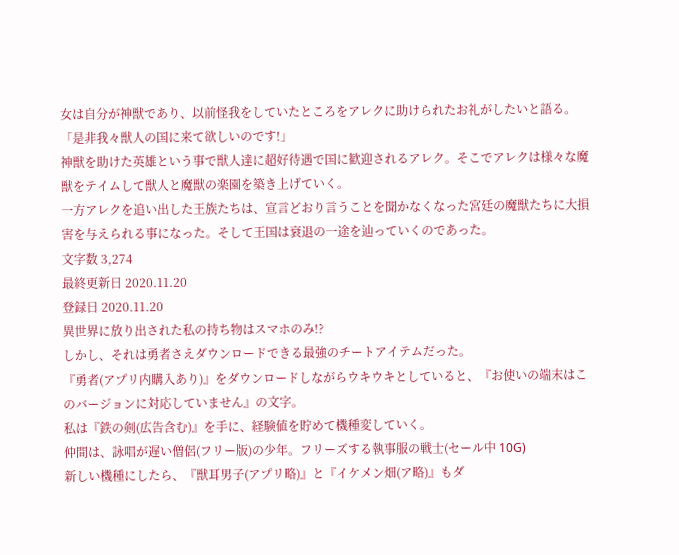女は自分が神獣であり、以前怪我をしていたところをアレクに助けられたお礼がしたいと語る。
「是非我々獣人の国に来て欲しいのです!」
神獣を助けた英雄という事で獣人達に超好待遇で国に歓迎されるアレク。そこでアレクは様々な魔獣をテイムして獣人と魔獣の楽園を築き上げていく。
一方アレクを追い出した王族たちは、宣言どおり言うことを聞かなくなった宮廷の魔獣たちに大損害を与えられる事になった。そして王国は衰退の一途を辿っていくのであった。
文字数 3,274
最終更新日 2020.11.20
登録日 2020.11.20
異世界に放り出された私の持ち物はスマホのみ!?
しかし、それは勇者さえダウンロードできる最強のチートアイテムだった。
『勇者(アプリ内購入あり)』をダウンロードしながらウキウキとしていると、『お使いの端末はこのバージョンに対応していません』の文字。
私は『鉄の剣(広告含む)』を手に、経験値を貯めて機種変していく。
仲間は、詠唱が遅い僧侶(フリー版)の少年。フリーズする執事服の戦士(セール中 10G)
新しい機種にしたら、『獣耳男子(アプリ略)』と『イケメン畑(ア略)』もダ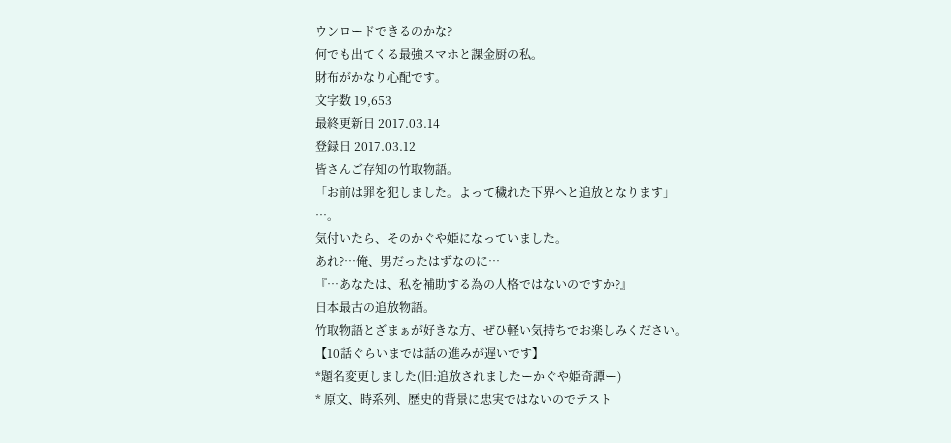ウンロードできるのかな?
何でも出てくる最強スマホと課金厨の私。
財布がかなり心配です。
文字数 19,653
最終更新日 2017.03.14
登録日 2017.03.12
皆さんご存知の竹取物語。
「お前は罪を犯しました。よって穢れた下界へと追放となります」
…。
気付いたら、そのかぐや姫になっていました。
あれ?…俺、男だったはずなのに…
『…あなたは、私を補助する為の人格ではないのですか?』
日本最古の追放物語。
竹取物語とざまぁが好きな方、ぜひ軽い気持ちでお楽しみください。
【10話ぐらいまでは話の進みが遅いです】
*題名変更しました(旧:追放されましたーかぐや姫奇譚ー)
* 原文、時系列、歴史的背景に忠実ではないのでテスト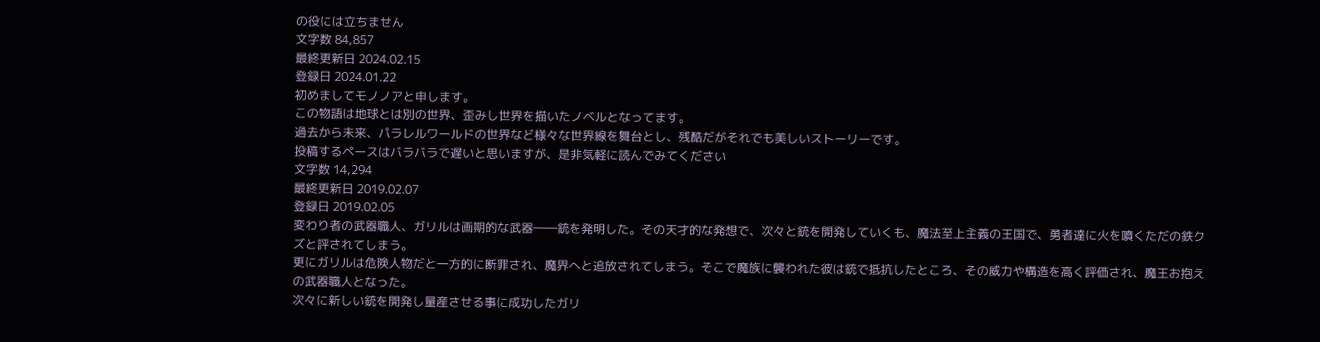の役には立ちません
文字数 84,857
最終更新日 2024.02.15
登録日 2024.01.22
初めましてモノノアと申します。
この物語は地球とは別の世界、歪みし世界を描いたノベルとなってます。
過去から未来、パラレルワールドの世界など様々な世界線を舞台とし、残酷だがそれでも美しいストーリーです。
投稿するペースはバラバラで遅いと思いますが、是非気軽に読んでみてください
文字数 14,294
最終更新日 2019.02.07
登録日 2019.02.05
変わり者の武器職人、ガリルは画期的な武器――銃を発明した。その天才的な発想で、次々と銃を開発していくも、魔法至上主義の王国で、勇者達に火を噴くただの鉄クズと評されてしまう。
更にガリルは危険人物だと一方的に断罪され、魔界へと追放されてしまう。そこで魔族に襲われた彼は銃で抵抗したところ、その威力や構造を高く評価され、魔王お抱えの武器職人となった。
次々に新しい銃を開発し量産させる事に成功したガリ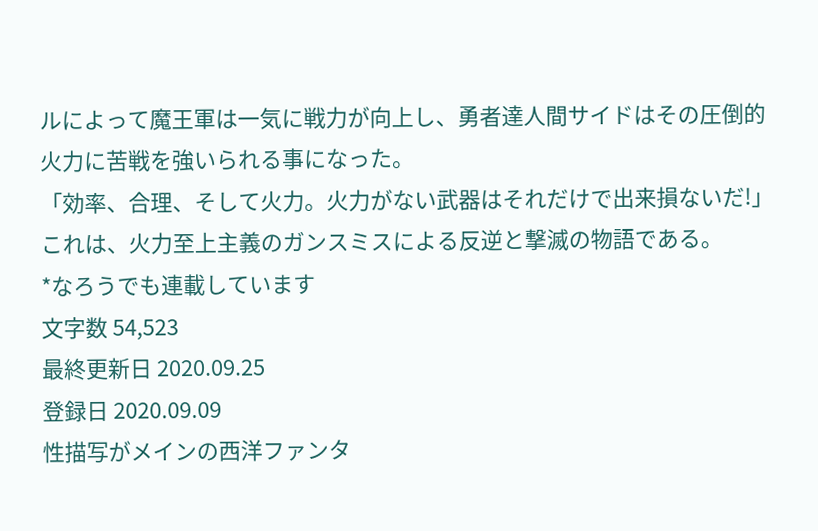ルによって魔王軍は一気に戦力が向上し、勇者達人間サイドはその圧倒的火力に苦戦を強いられる事になった。
「効率、合理、そして火力。火力がない武器はそれだけで出来損ないだ!」
これは、火力至上主義のガンスミスによる反逆と撃滅の物語である。
*なろうでも連載しています
文字数 54,523
最終更新日 2020.09.25
登録日 2020.09.09
性描写がメインの西洋ファンタ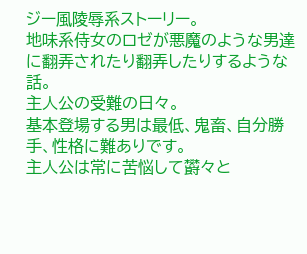ジー風陵辱系ストーリー。
地味系侍女のロゼが悪魔のような男達に翻弄されたり翻弄したりするような話。
主人公の受難の日々。
基本登場する男は最低、鬼畜、自分勝手、性格に難ありです。
主人公は常に苦悩して欝々と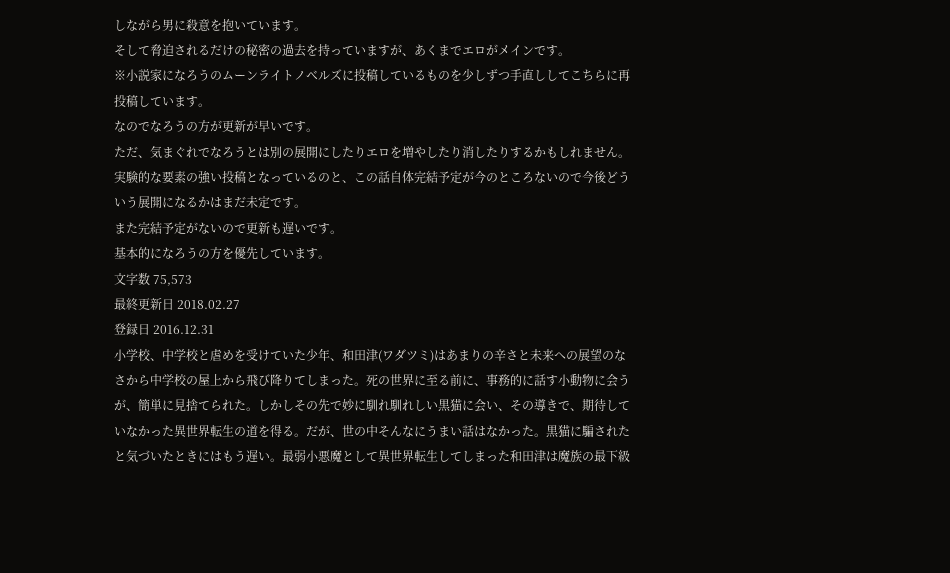しながら男に殺意を抱いています。
そして脅迫されるだけの秘密の過去を持っていますが、あくまでエロがメインです。
※小説家になろうのムーンライトノベルズに投稿しているものを少しずつ手直ししてこちらに再投稿しています。
なのでなろうの方が更新が早いです。
ただ、気まぐれでなろうとは別の展開にしたりエロを増やしたり消したりするかもしれません。
実験的な要素の強い投稿となっているのと、この話自体完結予定が今のところないので今後どういう展開になるかはまだ未定です。
また完結予定がないので更新も遅いです。
基本的になろうの方を優先しています。
文字数 75,573
最終更新日 2018.02.27
登録日 2016.12.31
小学校、中学校と虐めを受けていた少年、和田津(ワダツミ)はあまりの辛さと未来への展望のなさから中学校の屋上から飛び降りてしまった。死の世界に至る前に、事務的に話す小動物に会うが、簡単に見捨てられた。しかしその先で妙に馴れ馴れしい黒猫に会い、その導きで、期待していなかった異世界転生の道を得る。だが、世の中そんなにうまい話はなかった。黒猫に騙されたと気づいたときにはもう遅い。最弱小悪魔として異世界転生してしまった和田津は魔族の最下級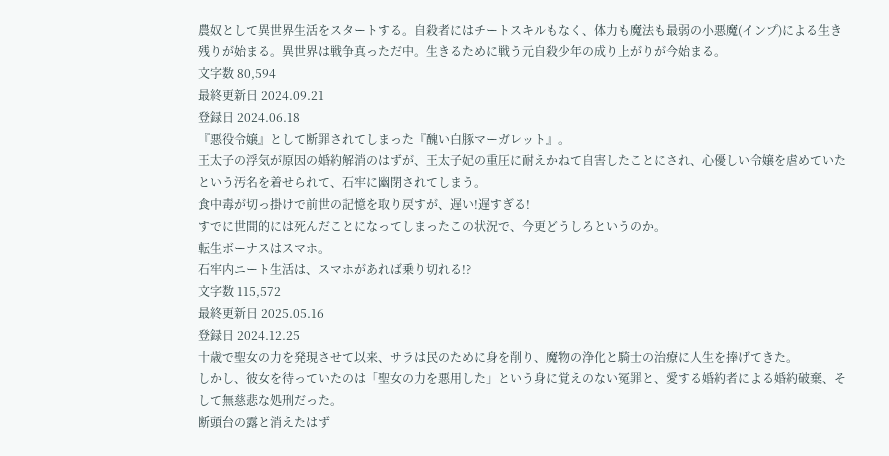農奴として異世界生活をスタートする。自殺者にはチートスキルもなく、体力も魔法も最弱の小悪魔(インプ)による生き残りが始まる。異世界は戦争真っただ中。生きるために戦う元自殺少年の成り上がりが今始まる。
文字数 80,594
最終更新日 2024.09.21
登録日 2024.06.18
『悪役令嬢』として断罪されてしまった『醜い白豚マーガレット』。
王太子の浮気が原因の婚約解消のはずが、王太子妃の重圧に耐えかねて自害したことにされ、心優しい令嬢を虐めていたという汚名を着せられて、石牢に幽閉されてしまう。
食中毒が切っ掛けで前世の記憶を取り戻すが、遅い!遅すぎる!
すでに世間的には死んだことになってしまったこの状況で、今更どうしろというのか。
転生ボーナスはスマホ。
石牢内ニート生活は、スマホがあれば乗り切れる!?
文字数 115,572
最終更新日 2025.05.16
登録日 2024.12.25
十歳で聖女の力を発現させて以来、サラは民のために身を削り、魔物の浄化と騎士の治療に人生を捧げてきた。
しかし、彼女を待っていたのは「聖女の力を悪用した」という身に覚えのない冤罪と、愛する婚約者による婚約破棄、そして無慈悲な処刑だった。
断頭台の露と消えたはず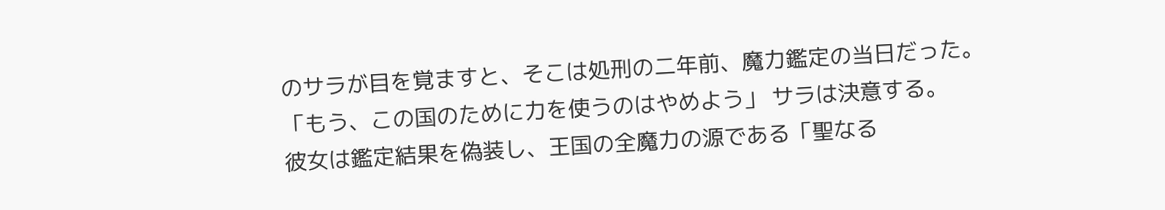のサラが目を覚ますと、そこは処刑の二年前、魔力鑑定の当日だった。
「もう、この国のために力を使うのはやめよう」 サラは決意する。
彼女は鑑定結果を偽装し、王国の全魔力の源である「聖なる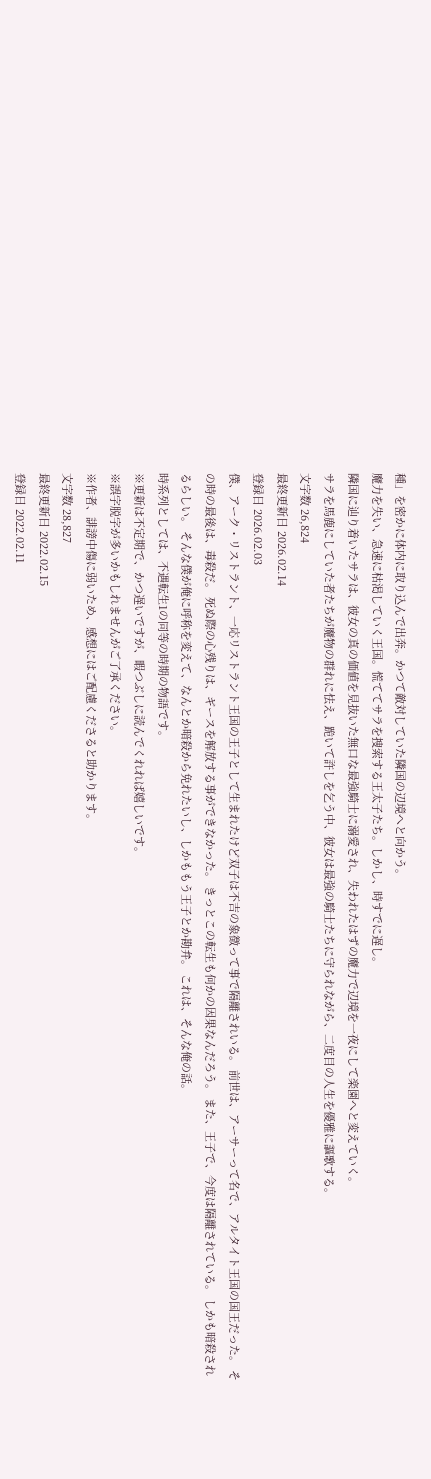種」を密かに体内に取り込んで出奔。かつて敵対していた隣国の辺境へと向かう。
魔力を失い、急速に枯渇していく王国。慌ててサラを捜索する王太子たち。しかし、時すでに遅し。
隣国に辿り着いたサラは、彼女の真の価値を見抜いた無口な最強騎士に溺愛され、失われたはずの魔力で辺境を一夜にして楽園へと変えていく。
サラを馬鹿にしていた者たちが魔物の群れに怯え、跪いて許しを乞う中、彼女は最強の騎士たちに守られながら、二度目の人生を優雅に謳歌する。
文字数 26,824
最終更新日 2026.02.14
登録日 2026.02.03
僕、アーク・リストラント、一応リストラント王国の王子として生まれたけど双子は不吉の象徴って事で隔離されいる。 前世は、アーサーって名で、アルタイト王国の国王だった。 その時の最後は、毒殺だ。 死ぬ際の心残りは、ギースを解放する事ができなかった。 きっとこの転生も何かの因果なんだろう。 また、王子で、今度は隔離されている。 しかも暗殺されるらしい。 そんな僕が俺に呼称を変えて、なんとか暗殺から免れたいし、しかももう王子とか勘弁。 これは、そんな俺の話。
時系列としては、不遇転生1の同等の時期の物語です。
※更新は不定期で、かつ遅いですが、暇つぶしに読んでくれれば嬉しいです。
※誤字脱字が多いかもしれませんがご了承ください。
※作者、誹謗中傷に弱いため、感想にはご配慮くださると助かります。
文字数 28,827
最終更新日 2022.02.15
登録日 2022.02.11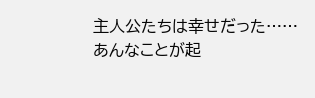主人公たちは幸せだった……あんなことが起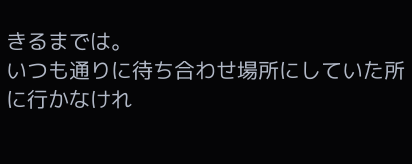きるまでは。
いつも通りに待ち合わせ場所にしていた所に行かなけれ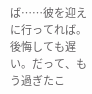ば……彼を迎えに行ってれば。
後悔しても遅い。だって、もう過ぎたこ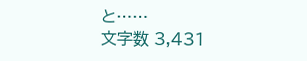と……
文字数 3,431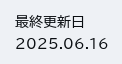最終更新日 2025.06.16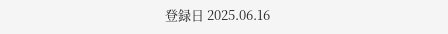登録日 2025.06.16